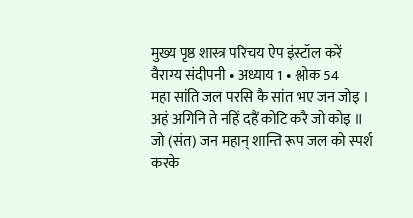मुख्य पृष्ठ शास्त्र परिचय ऐप इंस्टॉल करें
वैराग्य संदीपनी • अध्याय 1 • श्लोक 54
महा सांति जल परसि कै सांत भए जन जोइ । अहं अगिनि ते नहिं दहैं कोटि करै जो कोइ ॥
जो (संत) जन महान्‌ शान्ति रूप जल को स्पर्श करके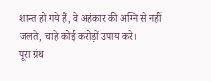शान्त हो गये हैं, वे अहंकार की अग्नि से नहीं जलते, चाहे कोई करोड़ों उपाय करे।
पूरा ग्रंथ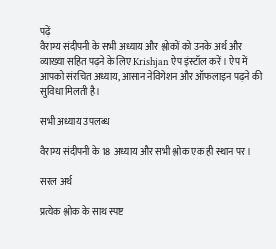पढ़ें
वैराग्य संदीपनी के सभी अध्याय और श्लोकों को उनके अर्थ और व्याख्या सहित पढ़ने के लिए Krishjan ऐप इंस्टॉल करें। ऐप में आपको संरचित अध्याय, आसान नेविगेशन और ऑफलाइन पढ़ने की सुविधा मिलती है।

सभी अध्याय उपलब्ध

वैराग्य संदीपनी के 18 अध्याय और सभी श्लोक एक ही स्थान पर।

सरल अर्थ

प्रत्येक श्लोक के साथ स्पष्ट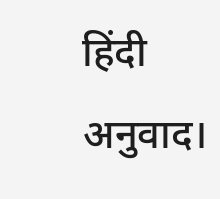हिंदी अनुवाद।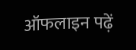ऑफलाइन पढ़ें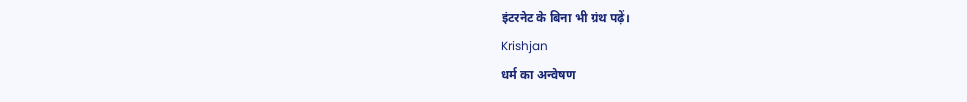इंटरनेट के बिना भी ग्रंथ पढ़ें।
Krishjan
धर्म का अन्वेषण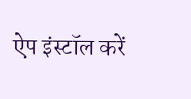ऐप इंस्टॉल करें